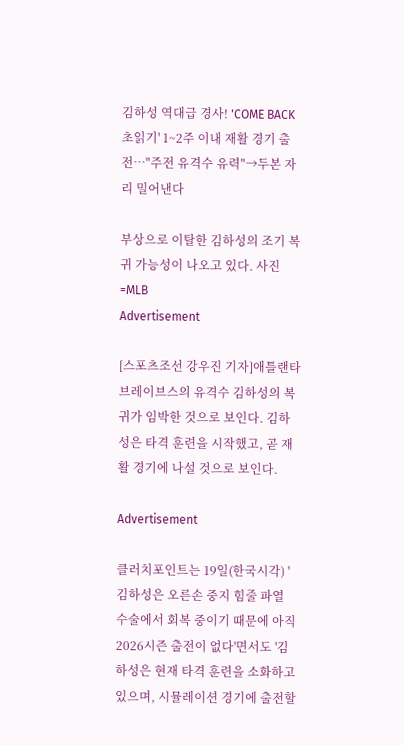김하성 역대급 경사! 'COME BACK 초읽기' 1~2주 이내 재활 경기 출전…"주전 유격수 유력"→두본 자리 밀어낸다

부상으로 이탈한 김하성의 조기 복귀 가능성이 나오고 있다. 사진=MLB
Advertisement

[스포츠조선 강우진 기자]애틀랜타 브레이브스의 유격수 김하성의 복귀가 임박한 것으로 보인다. 김하성은 타격 훈련을 시작했고, 곧 재활 경기에 나설 것으로 보인다.

Advertisement

클러치포인트는 19일(한국시각) '김하성은 오른손 중지 힘줄 파열 수술에서 회복 중이기 때문에 아직 2026시즌 출전이 없다'면서도 '김하성은 현재 타격 훈련을 소화하고 있으며, 시뮬레이션 경기에 출전할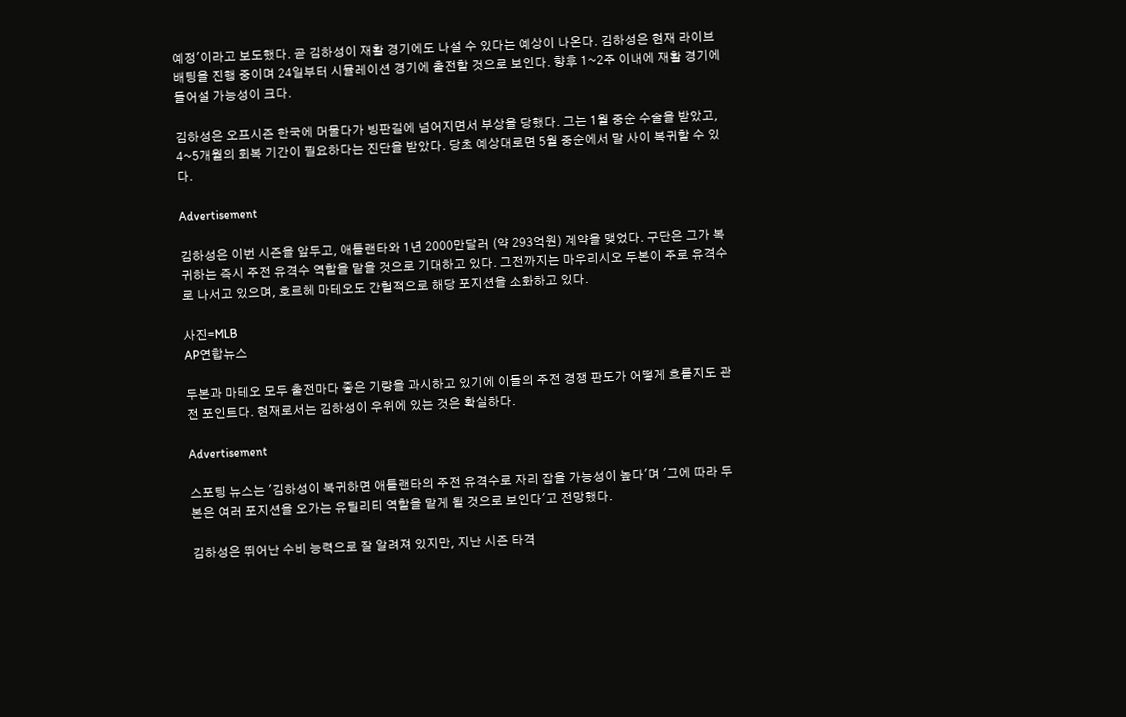예정'이라고 보도했다. 곧 김하성이 재활 경기에도 나설 수 있다는 예상이 나온다. 김하성은 현재 라이브 배팅을 진행 중이며 24일부터 시뮬레이션 경기에 출전할 것으로 보인다. 향후 1~2주 이내에 재활 경기에 들어설 가능성이 크다.

김하성은 오프시즌 한국에 머물다가 빙판길에 넘어지면서 부상을 당했다. 그는 1월 중순 수술을 받았고, 4~5개월의 회복 기간이 필요하다는 진단을 받았다. 당초 예상대로면 5월 중순에서 말 사이 복귀할 수 있다.

Advertisement

김하성은 이번 시즌을 앞두고, 애틀랜타와 1년 2000만달러 (약 293억원) 계약을 맺었다. 구단은 그가 복귀하는 즉시 주전 유격수 역할을 맡을 것으로 기대하고 있다. 그전까지는 마우리시오 두본이 주로 유격수로 나서고 있으며, 호르헤 마테오도 간헐적으로 해당 포지션을 소화하고 있다.

사진=MLB
AP연합뉴스

두본과 마테오 모두 출전마다 좋은 기량을 과시하고 있기에 이들의 주전 경쟁 판도가 어떻게 흐를지도 관전 포인트다. 현재로서는 김하성이 우위에 있는 것은 확실하다.

Advertisement

스포팅 뉴스는 '김하성이 복귀하면 애틀랜타의 주전 유격수로 자리 잡을 가능성이 높다'며 '그에 따라 두본은 여러 포지션을 오가는 유틸리티 역할을 맡게 될 것으로 보인다'고 전망했다.

김하성은 뛰어난 수비 능력으로 잘 알려져 있지만, 지난 시즌 타격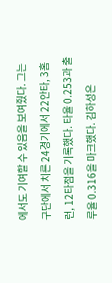에서도 기여할 수 있음을 보여줬다. 그는 구단에서 치른 24경기에서 22안타, 3홈런, 12타점을 기록했다. 타율 0.253과 출루율 0.316을 마크했다. 김하성은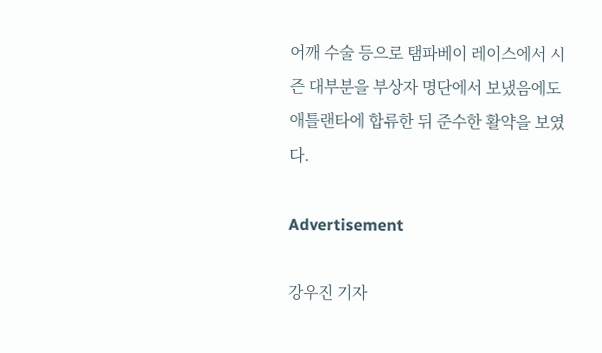어깨 수술 등으로 탬파베이 레이스에서 시즌 대부분을 부상자 명단에서 보냈음에도 애틀랜타에 합류한 뒤 준수한 활약을 보였다.

Advertisement

강우진 기자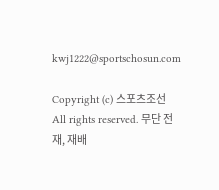kwj1222@sportschosun.com

Copyright (c) 스포츠조선 All rights reserved. 무단 전재, 재배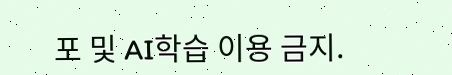포 및 AI학습 이용 금지.